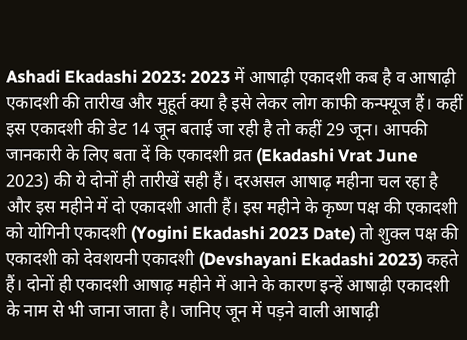Ashadi Ekadashi 2023: 2023 में आषाढ़ी एकादशी कब है व आषाढ़ी एकादशी की तारीख और मुहूर्त क्या है इसे लेकर लोग काफी कन्फ्यूज हैं। कहीं इस एकादशी की डेट 14 जून बताई जा रही है तो कहीं 29 जून। आपकी जानकारी के लिए बता दें कि एकादशी व्रत (Ekadashi Vrat June 2023) की ये दोनों ही तारीखें सही हैं। दरअसल आषाढ़ महीना चल रहा है और इस महीने में दो एकादशी आती हैं। इस महीने के कृष्ण पक्ष की एकादशी को योगिनी एकादशी (Yogini Ekadashi 2023 Date) तो शुक्ल पक्ष की एकादशी को देवशयनी एकादशी (Devshayani Ekadashi 2023) कहते हैं। दोनों ही एकादशी आषाढ़ महीने में आने के कारण इन्हें आषाढ़ी एकादशी के नाम से भी जाना जाता है। जानिए जून में पड़ने वाली आषाढ़ी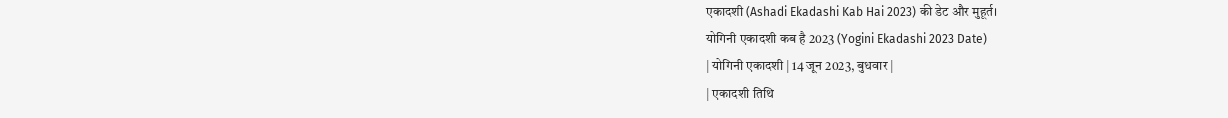एकादशी (Ashadi Ekadashi Kab Hai 2023) की डेट और मुहूर्त।
योगिनी एकादशी कब है 2023 (Yogini Ekadashi 2023 Date)
| योगिनी एकादशी | 14 जून 2023, बुधवार |
| एकादशी तिथि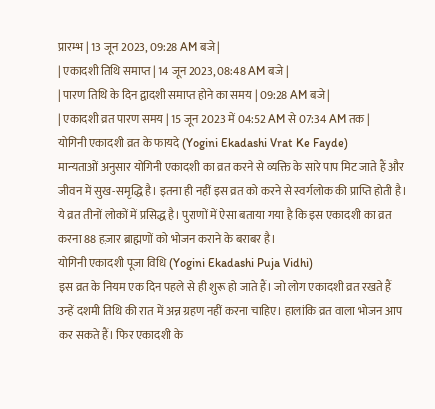प्रारम्भ | 13 जून 2023, 09:28 AM बजे |
| एकादशी तिथि समाप्त | 14 जून 2023, 08:48 AM बजे |
| पारण तिथि के दिन द्वादशी समाप्त होने का समय | 09:28 AM बजे |
| एकादशी व्रत पारण समय | 15 जून 2023 में 04:52 AM से 07:34 AM तक |
योगिनी एकादशी व्रत के फायदे (Yogini Ekadashi Vrat Ke Fayde)
मान्यताओं अनुसार योगिनी एकादशी का व्रत करने से व्यक्ति के सारे पाप मिट जाते हैं और जीवन में सुख-समृद्धि है। इतना ही नहीं इस व्रत को करने से स्वर्गलोक की प्राप्ति होती है। ये व्रत तीनों लोकों में प्रसिद्ध है। पुराणों में ऐसा बताया गया है कि इस एकादशी का व्रत करना 88 हज़ार ब्राह्मणों को भोजन कराने के बराबर है।
योगिनी एकादशी पूजा विधि (Yogini Ekadashi Puja Vidhi)
इस व्रत के नियम एक दिन पहले से ही शुरू हो जाते हैं। जो लोग एकादशी व्रत रखते हैं उन्हें दशमी तिथि की रात में अन्न ग्रहण नहीं करना चाहिए। हालांकि व्रत वाला भोजन आप कर सकते हैं। फिर एकादशी के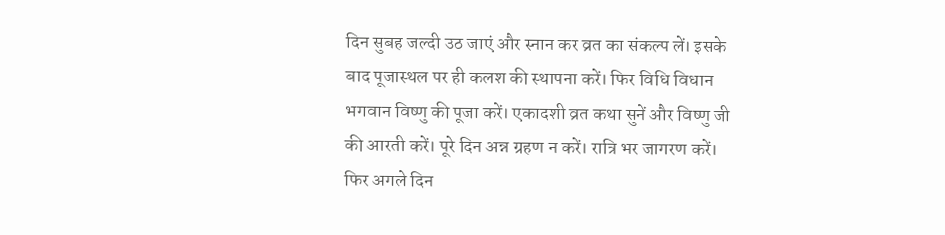दिन सुबह जल्दी उठ जाएं और स्नान कर व्रत का संकल्प लें। इसके बाद पूजास्थल पर ही कलश की स्थापना करें। फिर विधि विधान भगवान विष्णु की पूजा करें। एकादशी व्रत कथा सुनें और विष्णु जी की आरती करें। पूरे दिन अन्न ग्रहण न करें। रात्रि भर जागरण करें। फिर अगले दिन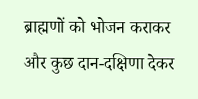ब्राह्मणों को भोजन कराकर और कुछ दान-दक्षिणा देकर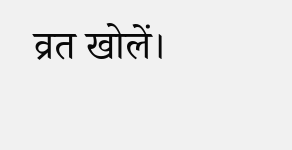व्रत खोलें।